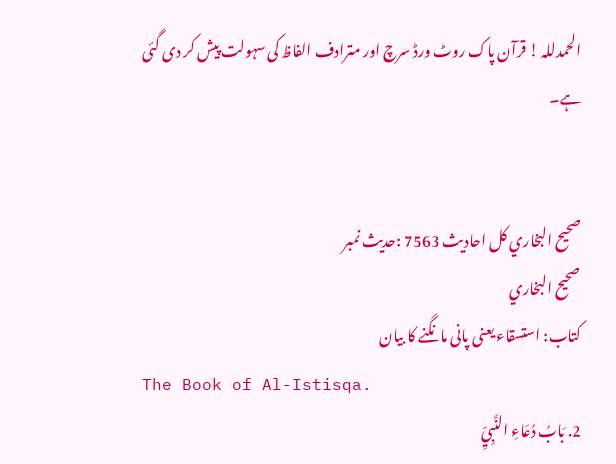الحمدللہ ! قرآن پاک روٹ ورڈ سرچ اور مترادف الفاظ کی سہولت پیش کر دی گئی ہے۔


صحيح البخاري کل احادیث 7563 :حدیث نمبر
صحيح البخاري
کتاب: استسقاء یعنی پانی مانگنے کا بیان
The Book of Al-Istisqa.
2. بَابُ دُعَاءِ النَّبِيِّ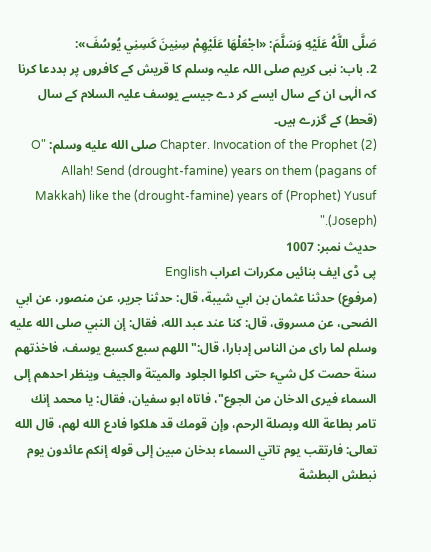صَلَّى اللَّهُ عَلَيْهِ وَسَلَّمَ: «اجْعَلْهَا عَلَيْهِمْ سِنِينَ كَسِنِي يُوسُفَ»:
2. باب: نبی کریم صلی اللہ علیہ وسلم کا قریش کے کافروں پر بددعا کرنا کہ الٰہی ان کے سال ایسے کر دے جیسے یوسف علیہ السلام کے سال (قحط) کے گزرے ہیں۔
(2) Chapter. Invocation of the Prophet صلى الله عليه وسلم: "O Allah! Send (drought-famine) years on them (pagans of Makkah) like the (drought-famine) years of (Prophet) Yusuf (Joseph)."
حدیث نمبر: 1007
پی ڈی ایف بنائیں مکررات اعراب English
(مرفوع) حدثنا عثمان بن ابي شيبة، قال: حدثنا جرير، عن منصور، عن ابي الضحى، عن مسروق، قال: كنا عند عبد الله، فقال: إن النبي صلى الله عليه وسلم لما راى من الناس إدبارا، قال:" اللهم سبع كسبع يوسف، فاخذتهم سنة حصت كل شيء حتى اكلوا الجلود والميتة والجيف وينظر احدهم إلى السماء فيرى الدخان من الجوع"، فاتاه ابو سفيان، فقال: يا محمد إنك تامر بطاعة الله وبصلة الرحم، وإن قومك قد هلكوا فادع الله لهم، قال الله تعالى: فارتقب يوم تاتي السماء بدخان مبين إلى قوله إنكم عائدون يوم نبطش البطشة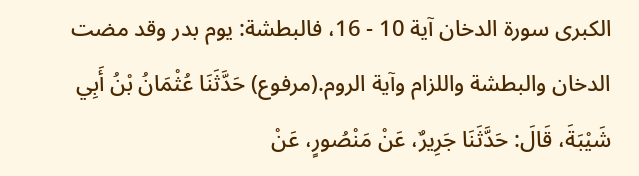الكبرى سورة الدخان آية 10 - 16، فالبطشة: يوم بدر وقد مضت الدخان والبطشة واللزام وآية الروم.(مرفوع) حَدَّثَنَا عُثْمَانُ بْنُ أَبِي شَيْبَةَ، قَالَ: حَدَّثَنَا جَرِيرٌ، عَنْ مَنْصُورٍ، عَنْ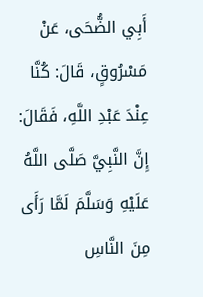أَبِي الضُّحَى، عَنْ مَسْرُوقٍ، قَالَ: كُنَّا عِنْدَ عَبْدِ اللَّهِ، فَقَالَ: إِنَّ النَّبِيَّ صَلَّى اللَّهُ عَلَيْهِ وَسَلَّمَ لَمَّا رَأَى مِنَ النَّاسِ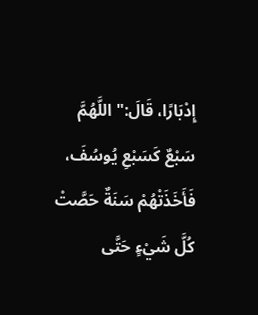إِدْبَارًا، قَالَ:" اللَّهُمَّ سَبْعٌ كَسَبْعِ يُوسُفَ، فَأَخَذَتْهُمْ سَنَةٌ حَصَّتْ كُلَّ شَيْءٍ حَتَّى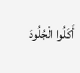أَكَلُوا الْجُلُودَ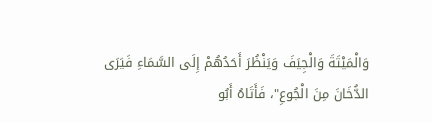وَالْمَيْتَةَ وَالْجِيَفَ وَيَنْظُرَ أَحَدُهُمْ إِلَى السَّمَاءِ فَيَرَى الدُّخَانَ مِنَ الْجُوعِ"، فَأَتَاهُ أَبُو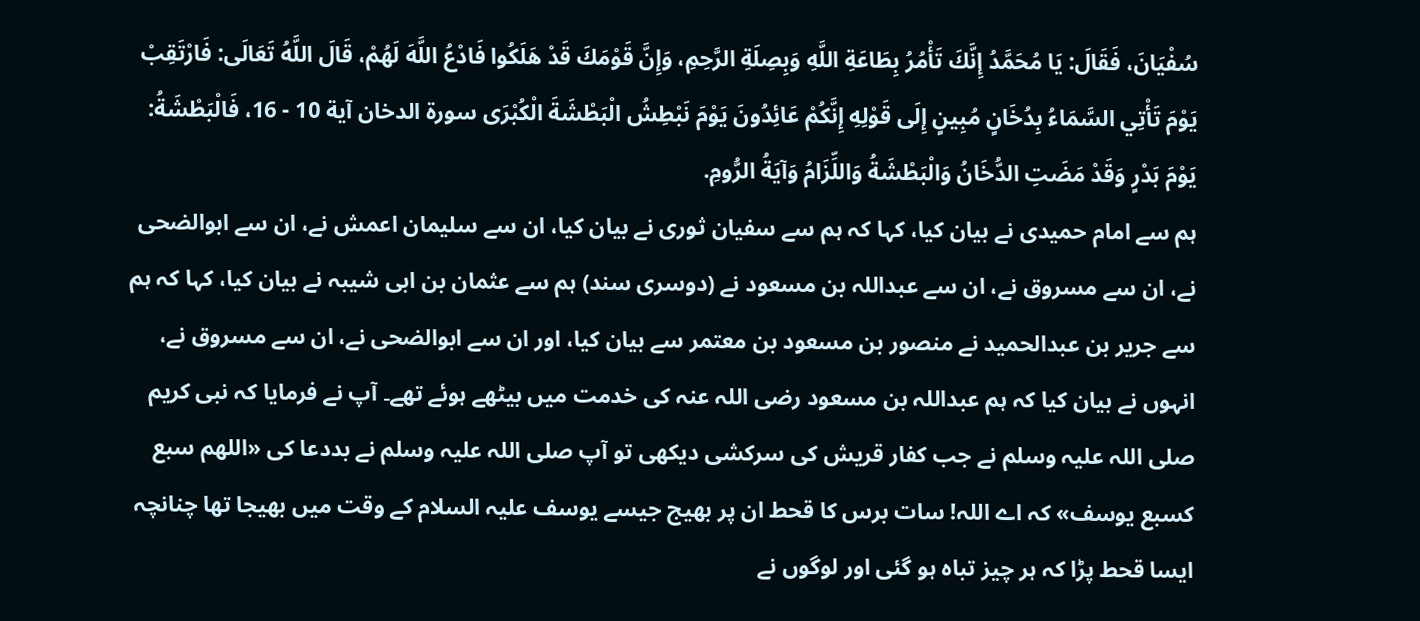سُفْيَانَ، فَقَالَ: يَا مُحَمَّدُ إِنَّكَ تَأْمُرُ بِطَاعَةِ اللَّهِ وَبِصِلَةِ الرَّحِمِ، وَإِنَّ قَوْمَكَ قَدْ هَلَكُوا فَادْعُ اللَّهَ لَهُمْ، قَالَ اللَّهُ تَعَالَى: فَارْتَقِبْ يَوْمَ تَأْتِي السَّمَاءُ بِدُخَانٍ مُبِينٍ إِلَى قَوْلِهِ إِنَّكُمْ عَائِدُونَ يَوْمَ نَبْطِشُ الْبَطْشَةَ الْكُبْرَى سورة الدخان آية 10 - 16، فَالْبَطْشَةُ: يَوْمَ بَدْرٍ وَقَدْ مَضَتِ الدُّخَانُ وَالْبَطْشَةُ وَاللِّزَامُ وَآيَةُ الرُّومِ.
ہم سے امام حمیدی نے بیان کیا، کہا کہ ہم سے سفیان ثوری نے بیان کیا، ان سے سلیمان اعمش نے، ان سے ابوالضحی نے، ان سے مسروق نے، ان سے عبداللہ بن مسعود نے (دوسری سند) ہم سے عثمان بن ابی شیبہ نے بیان کیا، کہا کہ ہم سے جریر بن عبدالحمید نے منصور بن مسعود بن معتمر سے بیان کیا، اور ان سے ابوالضحی نے، ان سے مسروق نے، انہوں نے بیان کیا کہ ہم عبداللہ بن مسعود رضی اللہ عنہ کی خدمت میں بیٹھے ہوئے تھے۔ آپ نے فرمایا کہ نبی کریم صلی اللہ علیہ وسلم نے جب کفار قریش کی سرکشی دیکھی تو آپ صلی اللہ علیہ وسلم نے بددعا کی «اللهم سبع كسبع يوسف» کہ اے اللہ! سات برس کا قحط ان پر بھیج جیسے یوسف علیہ السلام کے وقت میں بھیجا تھا چنانچہ ایسا قحط پڑا کہ ہر چیز تباہ ہو گئی اور لوگوں نے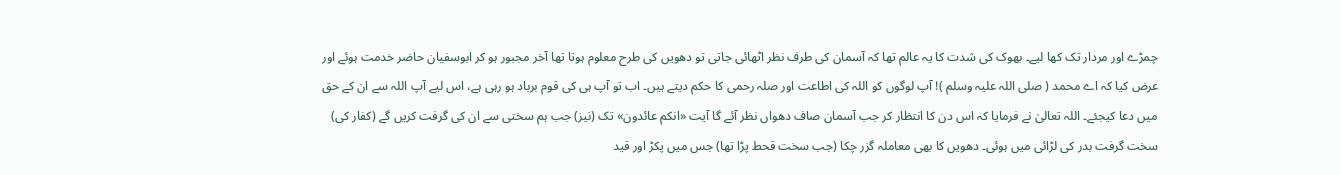چمڑے اور مردار تک کھا لیے۔ بھوک کی شدت کا یہ عالم تھا کہ آسمان کی طرف نظر اٹھائی جاتی تو دھویں کی طرح معلوم ہوتا تھا آخر مجبور ہو کر ابوسفیان حاضر خدمت ہوئے اور عرض کیا کہ اے محمد ( صلی اللہ علیہ وسلم )! آپ لوگوں کو اللہ کی اطاعت اور صلہ رحمی کا حکم دیتے ہیں۔ اب تو آپ ہی کی قوم برباد ہو رہی ہے، اس لیے آپ اللہ سے ان کے حق میں دعا کیجئے۔ اللہ تعالیٰ نے فرمایا کہ اس دن کا انتظار کر جب آسمان صاف دھواں نظر آئے گا آیت «انکم عائدون» تک (نیز) جب ہم سختی سے ان کی گرفت کریں گے (کفار کی) سخت گرفت بدر کی لڑائی میں ہوئی۔ دھویں کا بھی معاملہ گزر چکا (جب سخت قحط پڑا تھا) جس میں پکڑ اور قید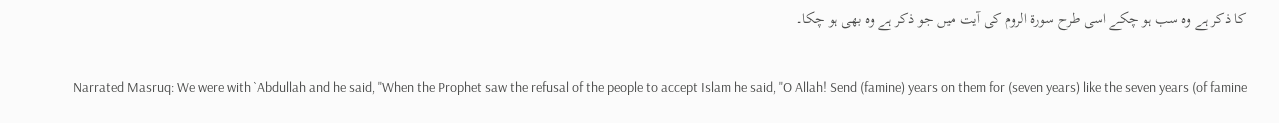کا ذکر ہے وہ سب ہو چکے اسی طرح سورۃ الروم کی آیت میں جو ذکر ہے وہ بھی ہو چکا۔

Narrated Masruq: We were with `Abdullah and he said, "When the Prophet saw the refusal of the people to accept Islam he said, "O Allah! Send (famine) years on them for (seven years) like the seven years (of famine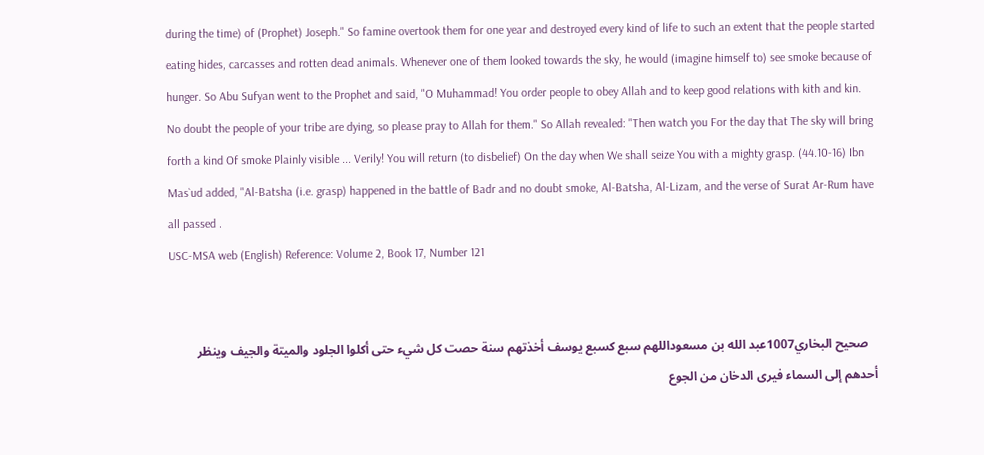during the time) of (Prophet) Joseph." So famine overtook them for one year and destroyed every kind of life to such an extent that the people started eating hides, carcasses and rotten dead animals. Whenever one of them looked towards the sky, he would (imagine himself to) see smoke because of hunger. So Abu Sufyan went to the Prophet and said, "O Muhammad! You order people to obey Allah and to keep good relations with kith and kin. No doubt the people of your tribe are dying, so please pray to Allah for them." So Allah revealed: "Then watch you For the day that The sky will bring forth a kind Of smoke Plainly visible ... Verily! You will return (to disbelief) On the day when We shall seize You with a mighty grasp. (44.10-16) Ibn Mas`ud added, "Al-Batsha (i.e. grasp) happened in the battle of Badr and no doubt smoke, Al-Batsha, Al-Lizam, and the verse of Surat Ar-Rum have all passed .
USC-MSA web (English) Reference: Volume 2, Book 17, Number 121


   صحيح البخاري1007عبد الله بن مسعوداللهم سبع كسبع يوسف أخذتهم سنة حصت كل شيء حتى أكلوا الجلود والميتة والجيف وينظر أحدهم إلى السماء فيرى الدخان من الجوع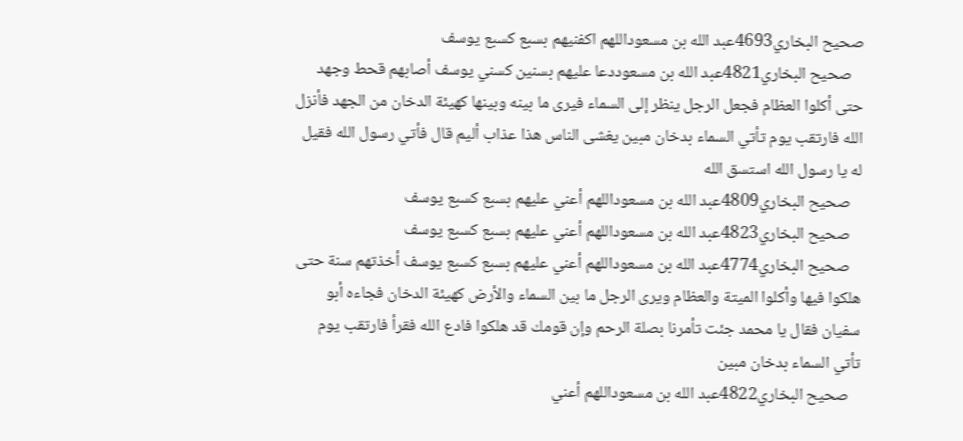صحيح البخاري4693عبد الله بن مسعوداللهم اكفنيهم بسبع كسبع يوسف
   صحيح البخاري4821عبد الله بن مسعوددعا عليهم بسنين كسني يوسف أصابهم قحط وجهد حتى أكلوا العظام فجعل الرجل ينظر إلى السماء فيرى ما بينه وبينها كهيئة الدخان من الجهد فأنزل الله فارتقب يوم تأتي السماء بدخان مبين يغشى الناس هذا عذاب أليم قال فأتي رسول الله فقيل له يا رسول الله استسق الله
   صحيح البخاري4809عبد الله بن مسعوداللهم أعني عليهم بسبع كسبع يوسف
   صحيح البخاري4823عبد الله بن مسعوداللهم أعني عليهم بسبع كسبع يوسف
   صحيح البخاري4774عبد الله بن مسعوداللهم أعني عليهم بسبع كسبع يوسف أخذتهم سنة حتى هلكوا فيها وأكلوا الميتة والعظام ويرى الرجل ما بين السماء والأرض كهيئة الدخان فجاءه أبو سفيان فقال يا محمد جئت تأمرنا بصلة الرحم وإن قومك قد هلكوا فادع الله فقرأ فارتقب يوم تأتي السماء بدخان مبين
   صحيح البخاري4822عبد الله بن مسعوداللهم أعني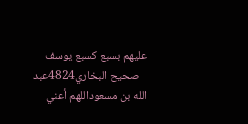عليهم بسبع كسبع يوسف
   صحيح البخاري4824عبد الله بن مسعوداللهم أعني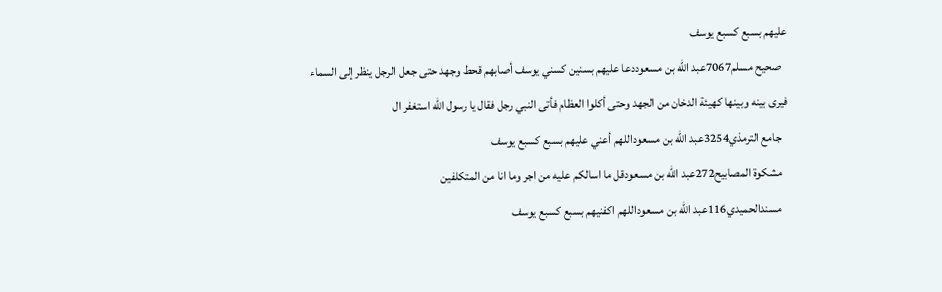عليهم بسبع كسبع يوسف
   صحيح مسلم7067عبد الله بن مسعوددعا عليهم بسنين كسني يوسف أصابهم قحط وجهد حتى جعل الرجل ينظر إلى السماء فيرى بينه وبينها كهيئة الدخان من الجهد وحتى أكلوا العظام فأتى النبي رجل فقال يا رسول الله استغفر ال
   جامع الترمذي3254عبد الله بن مسعوداللهم أعني عليهم بسبع كسبع يوسف
   مشكوة المصابيح272عبد الله بن مسعودقل ما اسالكم عليه من اجر وما انا من المتكلفين
   مسندالحميدي116عبد الله بن مسعوداللهم اكفنيهم بسبع كسبع يوسف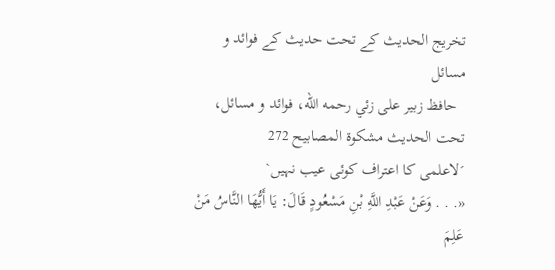تخریج الحدیث کے تحت حدیث کے فوائد و مسائل
  حافظ زبير على زئي رحمه الله، فوائد و مسائل، تحت الحديث مشكوة المصابيح 272
´لاعلمی کا اعتراف کوئی عیب نہیں`
«. . . وَعَنْ عَبْدِ اللَّهِ بْنِ مَسْعُودٍ قَالَ: يَا أَيُّهَا النَّاسُ مَنْ عَلِمَ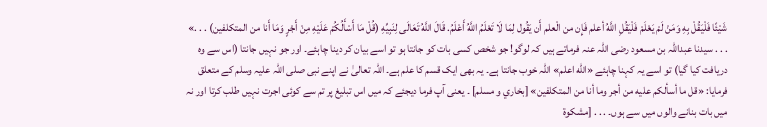شَيْئًا فَلْيَقُلْ بِهِ وَمَنْ لَمْ يَعْلَمْ فَلْيَقُلِ اللَّهُ أعلم فَإِن من الْعلم أَن يَقُول لِمَا لَا تَعْلَمُ اللَّهُ أَعْلَمُ. قَالَ اللَّهُ تَعَالَى لِنَبِيِّهِ (قُلْ مَا أَسْأَلُكُمْ عَلَيْهِ مِنْ أَجْرٍ وَمَا أَنا من المتكلفين) . . .»
. . . سیدنا عبداللہ بن مسعود رضی اللہ عنہ فرماتے ہیں کہ لوگو! جو شخص کسی بات کو جانتا ہو تو اسے بیان کر دینا چاہئے۔ اور جو نہیں جانتا (اس سے وہ دریافت کیا گیا) تو اسے یہ کہنا چاہئے «الله اعلم» اللہ خوب جانتا ہے۔ یہ بھی ایک قسم کا علم ہے۔ اللہ تعالیٰ نے اپنے نبی صلی اللہ علیہ وسلم کے متعلق فرمایا: «قل ما أسألكم عليه من أجر وما أنا من المتكلفين» [بخاري و مسلم] ۔ یعنی آپ فرما دیجئے کہ میں اس تبلیغ پر تم سے کوئی اجرت نہیں طلب کرتا اور نہ میں بات بنانے والوں میں سے ہوں۔ . . . [مشكوة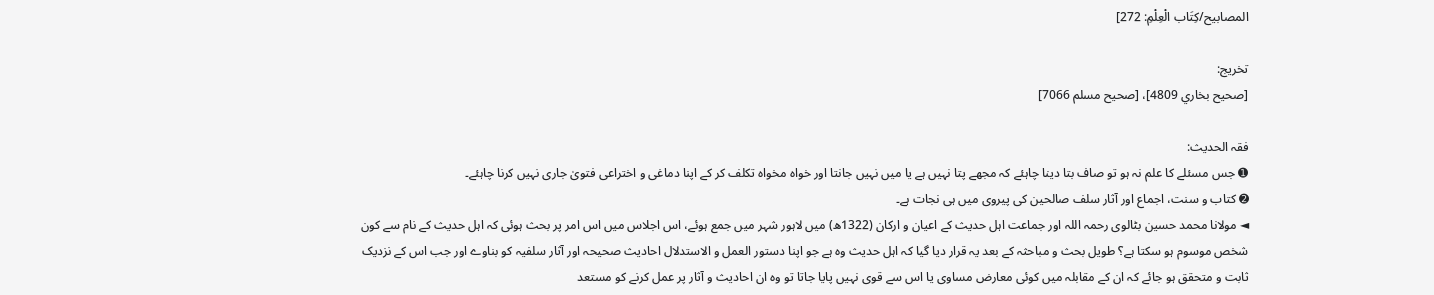المصابيح/كِتَاب الْعِلْمِ: 272]

تخریج:
[صحيح بخاري 4809]، [صحيح مسلم 7066]

فقہ الحدیث:
➊ جس مسئلے کا علم نہ ہو تو صاف بتا دینا چاہئے کہ مجھے پتا نہیں ہے یا میں نہیں جانتا اور خواہ مخواہ تکلف کر کے اپنا دماغی و اختراعی فتویٰ جاری نہیں کرنا چاہئے۔
➋ کتاب و سنت، اجماع اور آثار سلف صالحین کی پیروی میں ہی نجات ہے۔
◄ مولانا محمد حسین بٹالوی رحمہ اللہ اور جماعت اہل حدیث کے اعیان و ارکان (1322ھ) میں لاہور شہر میں جمع ہوئے، اس اجلاس میں اس امر پر بحث ہوئی کہ اہل حدیث کے نام سے کون شخص موسوم ہو سکتا ہے؟ طویل بحث و مباحثہ کے بعد یہ قرار دیا گیا کہ اہل حدیث وہ ہے جو اپنا دستور العمل و الاستدلال احادیث صحیحہ اور آثار سلفیہ کو بناوے اور جب اس کے نزدیک ثابت و متحقق ہو جائے کہ ان کے مقابلہ میں کوئی معارض مساوی یا اس سے قوی نہیں پایا جاتا تو وہ ان احادیث و آثار پر عمل کرنے کو مستعد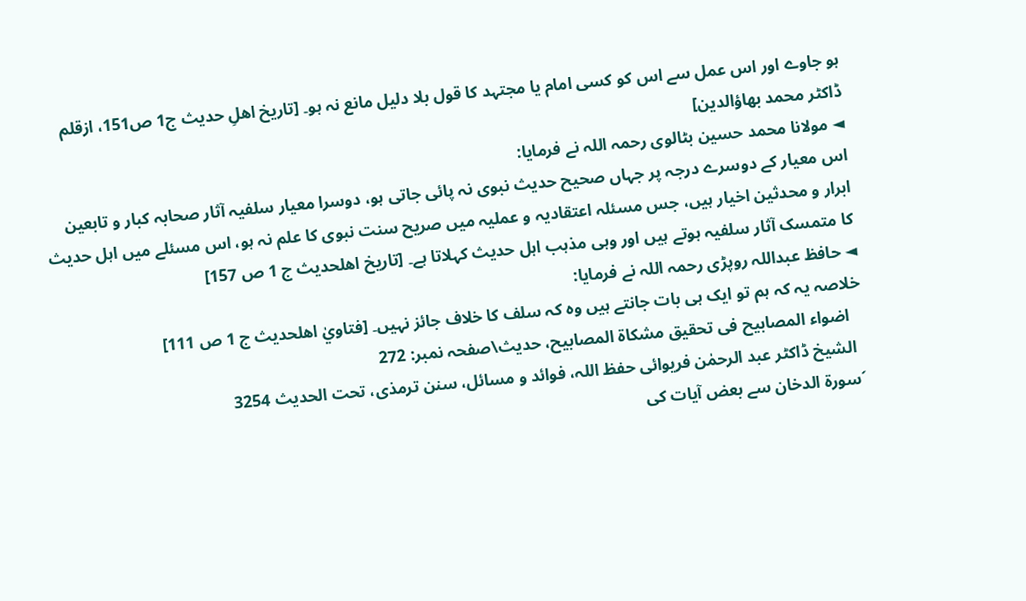ہو جاوے اور اس عمل سے اس کو کسی امام یا مجتہد کا قول بلا دلیل مانع نہ ہو۔ [تاريخ اهلِ حديث ج1 ص151، ازقلم ڈاكٹر محمد بهاؤالدين]
◄ مولانا محمد حسین بٹالوی رحمہ اللہ نے فرمایا:
اس معیار کے دوسرے درجہ پر جہاں صحیح حدیث نبوی نہ پائی جاتی ہو، دوسرا معیار سلفیہ آثار صحابہ کبار و تابعین ابرار و محدثین اخیار ہیں، جس مسئلہ اعتقادیہ و عملیہ میں صریح سنت نبوی کا علم نہ ہو، اس مسئلے میں اہل حدیث کا متمسک آثار سلفیہ ہوتے ہیں اور وہی مذہب اہل حدیث کہلاتا ہے۔ [تاريخ اهلحديث ج 1 ص 157]
◄ حافظ عبداللہ روپڑی رحمہ اللہ نے فرمایا:
خلاصہ یہ کہ ہم تو ایک ہی بات جانتے ہیں وہ کہ سلف کا خلاف جائز نہیں۔ [فتاويٰ اهلحديث ج 1 ص 111]
   اضواء المصابیح فی تحقیق مشکاۃ المصابیح، حدیث\صفحہ نمبر: 272
  الشیخ ڈاکٹر عبد الرحمٰن فریوائی حفظ اللہ، فوائد و مسائل، سنن ترمذی، تحت الحديث 3254
´سورۃ الدخان سے بعض آیات کی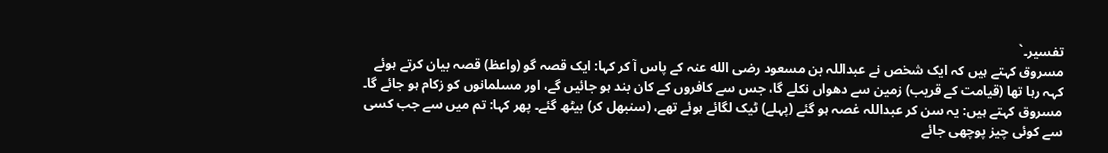تفسیر۔`
مسروق کہتے ہیں کہ ایک شخص نے عبداللہ بن مسعود رضی الله عنہ کے پاس آ کر کہا: ایک قصہ گو (واعظ) قصہ بیان کرتے ہوئے کہہ رہا تھا (قیامت کے قریب) زمین سے دھواں نکلے گا، جس سے کافروں کے کان بند ہو جائیں گے، اور مسلمانوں کو زکام ہو جائے گا۔ مسروق کہتے ہیں: یہ سن کر عبداللہ غصہ ہو گئے (پہلے) ٹیک لگائے ہوئے تھے، (سنبھل کر) بیٹھ گئے۔ پھر کہا: تم میں سے جب کسی سے کوئی چیز پوچھی جائے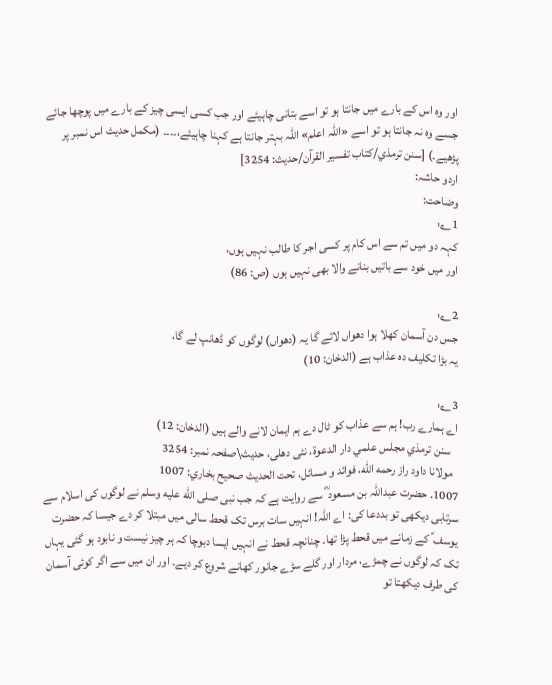اور وہ اس کے بارے میں جانتا ہو تو اسے بتانی چاہیئے اور جب کسی ایسی چیز کے بارے میں پوچھا جائے جسے وہ نہ جانتا ہو تو اسے «اللہ اعلم» اللہ بہتر جانتا ہے کہنا چاہیئے،۔۔۔۔ (مکمل حدیث اس نمبر پر پڑھیے۔) [سنن ترمذي/كتاب تفسير القرآن/حدیث: 3254]
اردو حاشہ:
وضاحت:
1؎:
کہہ دو میں تم سے اس کام پر کسی اجر کا طالب نہیں ہوں،
اور میں خود سے باتیں بنانے والا بھی نہیں ہوں (ص: 86)

2؎:
جس دن آسمان کھلا ہوا دھواں لائے گا یہ (دھواں) لوگوں کو ڈھانپ لے گا،
یہ بڑا تکلیف دہ عذاب ہے (الدخان: 10)

3؎:
اے ہمارے رب! ہم سے عذاب کو ٹال دے ہم ایمان لانے والے ہیں (الدخان: 12)
   سنن ترمذي مجلس علمي دار الدعوة، نئى دهلى، حدیث\صفحہ نمبر: 3254
  مولانا داود راز رحمه الله، فوائد و مسائل، تحت الحديث صحيح بخاري: 1007
1007. حضرت عبداللہ بن مسعود ؓ سے روایت ہے کہ جب نبی صلى الله عليه وسلم نے لوگوں کی اسلام سے سرتابی دیکھی تو بددعا کی: اے اللہ! انہیں سات برس تک قحط سالی میں مبتلا کر دے جیسا کہ حضرت یوسف ؑ کے زمانے میں قحط پڑا تھا۔ چنانچہ قحط نے انہیں ایسا دبوچا کہ ہر چیز نیست و نابود ہو گئی یہاں تک کہ لوگوں نے چمڑے، مردار اور گلے سڑے جانور کھانے شروع کر دیے۔ اور ان میں سے اگر کوئی آسمان کی طرف دیکھتا تو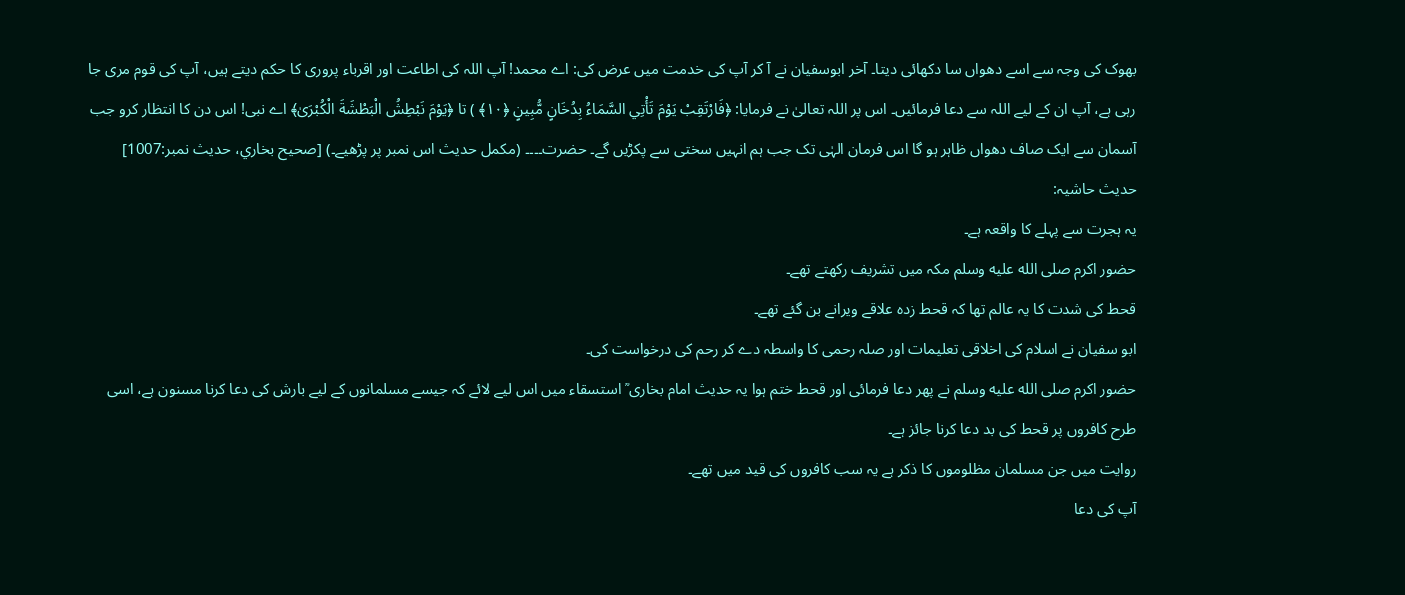بھوک کی وجہ سے اسے دھواں سا دکھائی دیتا۔ آخر ابوسفیان نے آ کر آپ کی خدمت میں عرض کی: اے محمد! آپ اللہ کی اطاعت اور اقرباء پروری کا حکم دیتے ہیں، آپ کی قوم مری جا رہی ہے، آپ ان کے لیے اللہ سے دعا فرمائیں۔ اس پر اللہ تعالیٰ نے فرمایا: ﴿فَارْتَقِبْ يَوْمَ تَأْتِي السَّمَاءُ بِدُخَانٍ مُّبِينٍ ﴿١٠﴾ ) تا ﴿يَوْمَ نَبْطِشُ الْبَطْشَةَ الْكُبْرَىٰ﴾ اے نبی! اس دن کا انتظار کرو جب آسمان سے ایک صاف دھواں ظاہر ہو گا اس فرمان الہٰی تک جب ہم انہیں سختی سے پکڑیں گے۔ حضرت۔۔۔۔ (مکمل حدیث اس نمبر پر پڑھیے۔) [صحيح بخاري، حديث نمبر:1007]
حدیث حاشیہ:
یہ ہجرت سے پہلے کا واقعہ ہے۔
حضور اکرم صلى الله عليه وسلم مکہ میں تشریف رکھتے تھے۔
قحط کی شدت کا یہ عالم تھا کہ قحط زدہ علاقے ویرانے بن گئے تھے۔
ابو سفیان نے اسلام کی اخلاقی تعلیمات اور صلہ رحمی کا واسطہ دے کر رحم کی درخواست کی۔
حضور اکرم صلى الله عليه وسلم نے پھر دعا فرمائی اور قحط ختم ہوا یہ حدیث امام بخاری ؒ استسقاء میں اس لیے لائے کہ جیسے مسلمانوں کے لیے بارش کی دعا کرنا مسنون ہے، اسی طرح کافروں پر قحط کی بد دعا کرنا جائز ہے۔
روایت میں جن مسلمان مظلوموں کا ذکر ہے یہ سب کافروں کی قید میں تھے۔
آپ کی دعا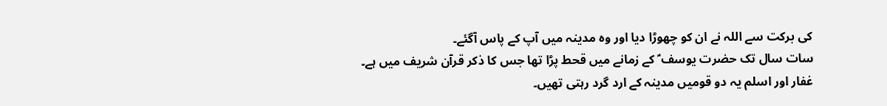کی برکت سے اللہ نے ان کو چھوڑا دیا اور وہ مدینہ میں آپ کے پاس آگئے۔
سات سال تک حضرت یوسف ؑ کے زمانے میں قحط پڑا تھا جس کا ذکر قرآن شریف میں ہے۔
غفار اور اسلم یہ دو قومیں مدینہ کے ارد گرد رہتی تھیں۔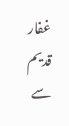غفار قدیم سے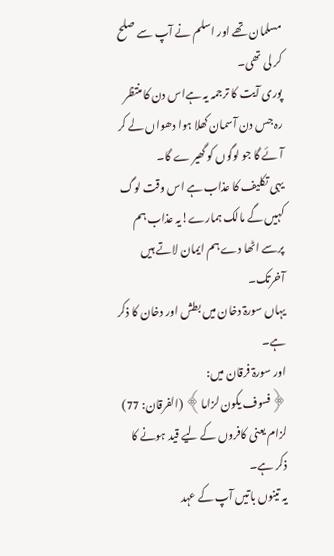مسلمان تھے اور اسلم نے آپ سے صلح کر لی تھی۔
پوری آیت کا ترجمہ یہ ہےاس دن کا منتظر رہ جس دن آسمان کھلا ہوا دھواں لے کر آئے گا جو لوگوں کو گھیر ے گا۔
یہی تکلیف کا عذاب ہے اس وقت لوگ کہیں گے مالک ہمارے!یہ عذاب ہم پرسے اٹھا دے ہم ایمان لاتے ہیں آخرتک۔
یہاں سورۃ دخان میں بطش اور دخان کا ذکر ہے۔
اور سورۃ فرقان میں:
﴿فسوف یکون لزاما﴾ (الفرقان: 77)
لزام یعنی کافروں کے لیے قید ہونے کا ذکر ہے۔
یہ تینوں باتیں آپ کے عہد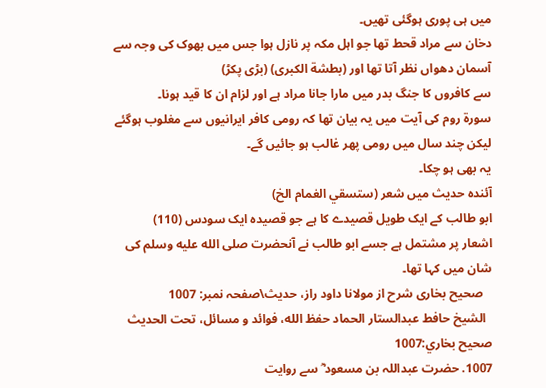میں ہی پوری ہوگئی تھیں۔
دخان سے مراد قحط تھا جو اہل مکہ پر نازل ہوا جس میں بھوک کی وجہ سے آسمان دھواں نظر آتا تھا اور (بطشة الکبری) (بڑی پکڑ)
سے کافروں کا جنگ بدر میں مارا جانا مراد ہے اور لزام ان کا قید ہونا۔
سورۃ روم کی آیت میں یہ بیان تھا کہ رومی کافر ایرانیوں سے مغلوب ہوگئے لیکن چند سال میں رومی پھر غالب ہو جائیں گے۔
یہ بھی ہو چکا۔
آئندہ حدیث میں شعر (ستسقي الغمام الخ)
ابو طالب کے ایک طویل قصیدے کا ہے جو قصیدہ ایک سودس (110)
اشعار پر مشتمل ہے جسے ابو طالب نے آنحضرت صلى الله عليه وسلم کی شان میں کہا تھا۔
   صحیح بخاری شرح از مولانا داود راز، حدیث\صفحہ نمبر: 1007
  الشيخ حافط عبدالستار الحماد حفظ الله، فوائد و مسائل، تحت الحديث صحيح بخاري:1007
1007. حضرت عبداللہ بن مسعود ؓ سے روایت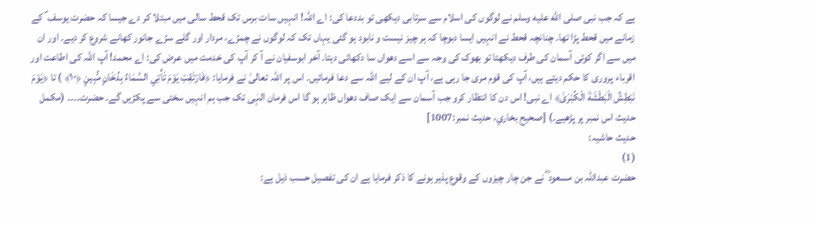ہے کہ جب نبی صلى الله عليه وسلم نے لوگوں کی اسلام سے سرتابی دیکھی تو بددعا کی: اے اللہ! انہیں سات برس تک قحط سالی میں مبتلا کر دے جیسا کہ حضرت یوسف ؑ کے زمانے میں قحط پڑا تھا۔ چنانچہ قحط نے انہیں ایسا دبوچا کہ ہر چیز نیست و نابود ہو گئی یہاں تک کہ لوگوں نے چمڑے، مردار اور گلے سڑے جانور کھانے شروع کر دیے۔ اور ان میں سے اگر کوئی آسمان کی طرف دیکھتا تو بھوک کی وجہ سے اسے دھواں سا دکھائی دیتا۔ آخر ابوسفیان نے آ کر آپ کی خدمت میں عرض کی: اے محمد! آپ اللہ کی اطاعت اور اقرباء پروری کا حکم دیتے ہیں، آپ کی قوم مری جا رہی ہے، آپ ان کے لیے اللہ سے دعا فرمائیں۔ اس پر اللہ تعالیٰ نے فرمایا: ﴿فَارْتَقِبْ يَوْمَ تَأْتِي السَّمَاءُ بِدُخَانٍ مُّبِينٍ ﴿١٠﴾ ) تا ﴿يَوْمَ نَبْطِشُ الْبَطْشَةَ الْكُبْرَىٰ﴾ اے نبی! اس دن کا انتظار کرو جب آسمان سے ایک صاف دھواں ظاہر ہو گا اس فرمان الہٰی تک جب ہم انہیں سختی سے پکڑیں گے۔ حضرت۔۔۔۔ (مکمل حدیث اس نمبر پر پڑھیے۔) [صحيح بخاري، حديث نمبر:1007]
حدیث حاشیہ:
(1)
حضرت عبداللہ بن مسعود ؓ نے جن چار چیزوں کے وقوع پذیر ہونے کا ذکر فرمایا ہے ان کی تفصیل حسب ذیل ہے: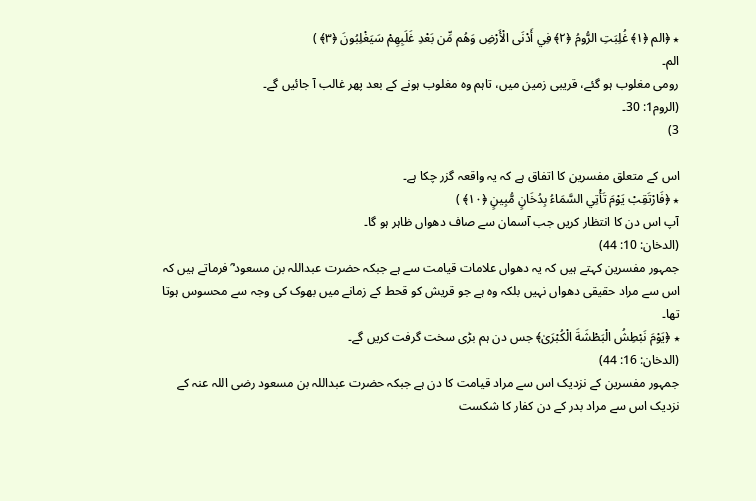٭ ﴿الم ﴿١﴾ غُلِبَتِ الرُّومُ ﴿٢﴾ فِي أَدْنَى الْأَرْضِ وَهُم مِّن بَعْدِ غَلَبِهِمْ سَيَغْلِبُونَ ﴿٣﴾ )
الم۔
رومی مغلوب ہو گئے، قریبی زمین میں، تاہم وہ مغلوب ہونے کے بعد پھر غالب آ جائیں گے۔
(الروم1: 30۔
3)

اس کے متعلق مفسرین کا اتفاق ہے کہ یہ واقعہ گزر چکا ہے۔
٭ ﴿فَارْتَقِبْ يَوْمَ تَأْتِي السَّمَاءُ بِدُخَانٍ مُّبِينٍ ﴿١٠﴾ )
آپ اس دن کا انتظار کریں جب آسمان سے صاف دھواں ظاہر ہو گا۔
(الدخان: 10: 44)
جمہور مفسرین کہتے ہیں کہ یہ دھواں علامات قیامت سے ہے جبکہ حضرت عبداللہ بن مسعود ؓ فرماتے ہیں کہ اس سے مراد حقیقی دھواں نہیں بلکہ وہ ہے جو قریش کو قحط کے زمانے میں بھوک کی وجہ سے محسوس ہوتا تھا۔
٭ ﴿يَوْمَ نَبْطِشُ الْبَطْشَةَ الْكُبْرَىٰ﴾ جس دن ہم بڑی سخت گرفت کریں گے۔
(الدخان: 16: 44)
جمہور مفسرین کے نزدیک اس سے مراد قیامت کا دن ہے جبکہ حضرت عبداللہ بن مسعود رضی اللہ عنہ کے نزدیک اس سے مراد بدر کے دن کفار کا شکست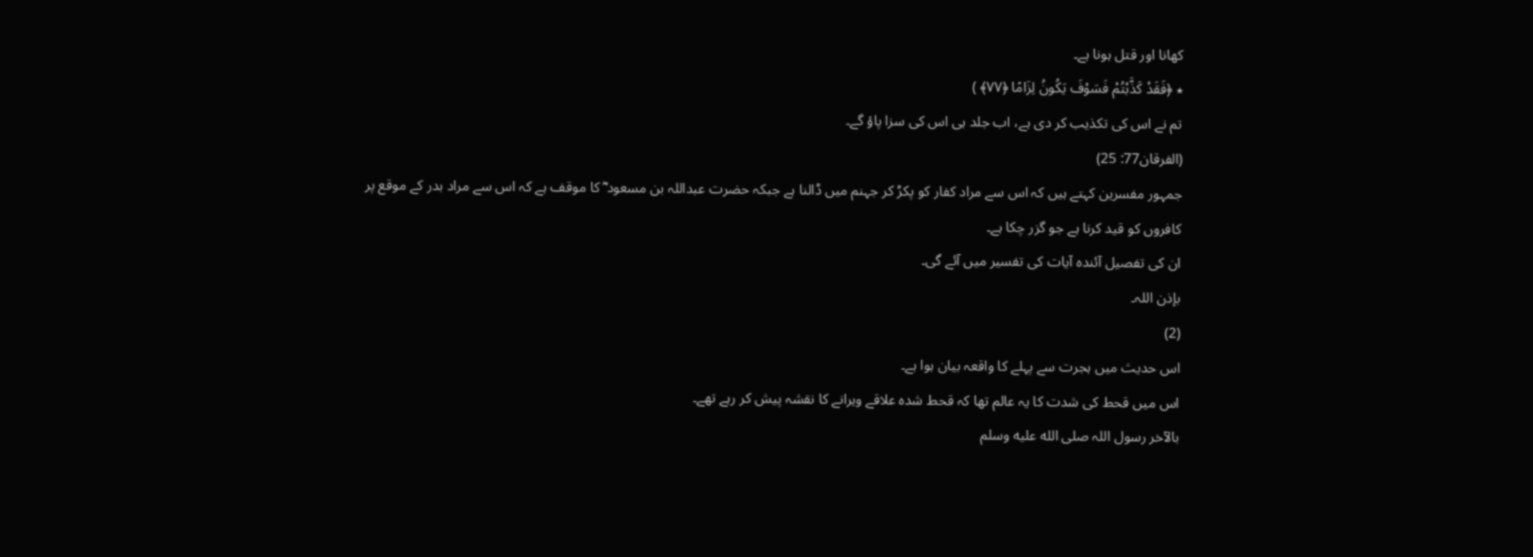کھانا اور قتل ہونا ہے۔
٭ ﴿فَقَدْ كَذَّبْتُمْ فَسَوْفَ يَكُونُ لِزَامًا ﴿٧٧﴾ )
تم نے اس کی تکذیب کر دی ہے، اب جلد ہی اس کی سزا پاؤ گے۔
(الفرقان77: 25)
جمہور مفسرین کہتے ہیں کہ اس سے مراد کفار کو پکڑ کر جہنم میں ڈالنا ہے جبکہ حضرت عبداللہ بن مسعود ؓ کا موقف ہے کہ اس سے مراد بدر کے موقع پر کافروں کو قید کرنا ہے جو گزر چکا ہے۔
ان کی تفصیل آئندہ آیات کی تفسیر میں آئے گی۔
بإذن اللہ۔
(2)
اس حدیث میں ہجرت سے پہلے کا واقعہ بیان ہوا ہے۔
اس میں قحط کی شدت کا یہ عالم تھا کہ قحط شدہ علاقے ویرانے کا نقشہ پیش کر رہے تھے۔
بالآخر رسول اللہ صلى الله عليه وسلم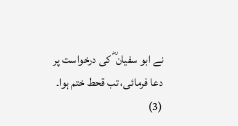نے ابو سفیان ؓ کی درخواست پر دعا فرمائی، تب قحط ختم ہوا۔
(3)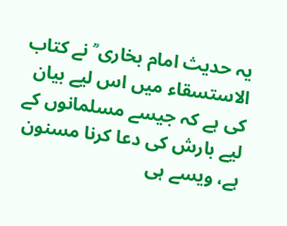یہ حدیث امام بخاری ؒ نے کتاب الاستسقاء میں اس لیے بیان کی ہے کہ جیسے مسلمانوں کے لیے بارش کی دعا کرنا مسنون ہے، ویسے ہی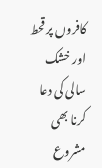کافروں پر قحط اور خشک سالی کی دعا کرنا بھی مشروع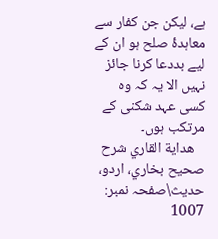ہے، لیکن جن کفار سے معاہدۂ صلح ہو ان کے لیے بددعا کرنا جائز نہیں الا یہ کہ وہ کسی عہد شکنی کے مرتکب ہوں۔
   هداية القاري شرح صحيح بخاري، اردو، حدیث\صفحہ نمبر: 1007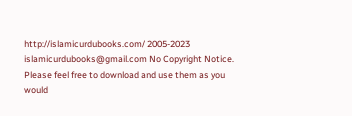http://islamicurdubooks.com/ 2005-2023 islamicurdubooks@gmail.com No Copyright Notice.
Please feel free to download and use them as you would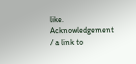like.
Acknowledgement / a link to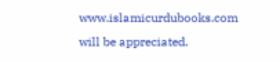www.islamicurdubooks.com will be appreciated.